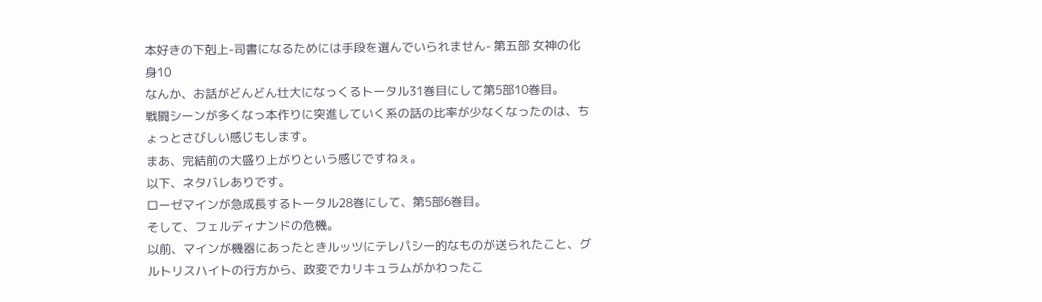本好きの下剋上-司書になるためには手段を選んでいられません- 第五部 女神の化身10
なんか、お話がどんどん壮大になっくるトータル31巻目にして第5部10巻目。
戦闘シーンが多くなっ本作りに突進していく系の話の比率が少なくなったのは、ちょっとさびしい感じもします。
まあ、完結前の大盛り上がりという感じですねぇ。
以下、ネタバレありです。
ローゼマインが急成長するトータル28巻にして、第5部6巻目。
そして、フェルディナンドの危機。
以前、マインが機器にあったときルッツにテレパシー的なものが送られたこと、グルトリスハイトの行方から、政変でカリキュラムがかわったこ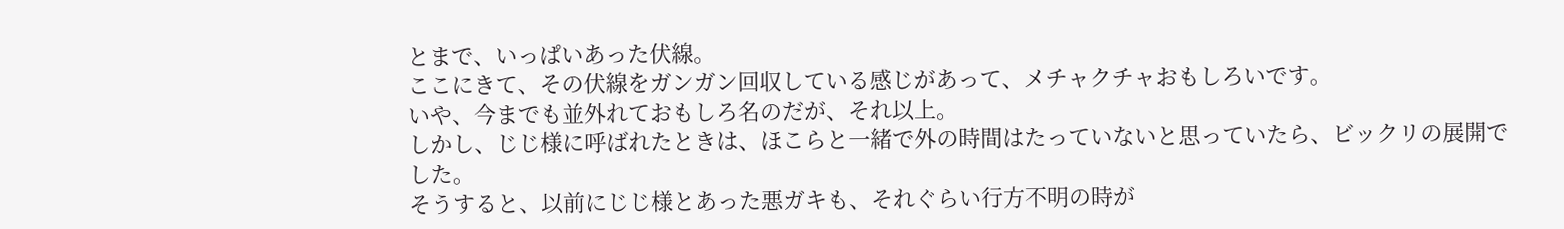とまで、いっぱいあった伏線。
ここにきて、その伏線をガンガン回収している感じがあって、メチャクチャおもしろいです。
いや、今までも並外れておもしろ名のだが、それ以上。
しかし、じじ様に呼ばれたときは、ほこらと一緒で外の時間はたっていないと思っていたら、ビックリの展開でした。
そうすると、以前にじじ様とあった悪ガキも、それぐらい行方不明の時が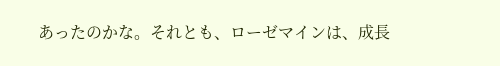あったのかな。それとも、ローゼマインは、成長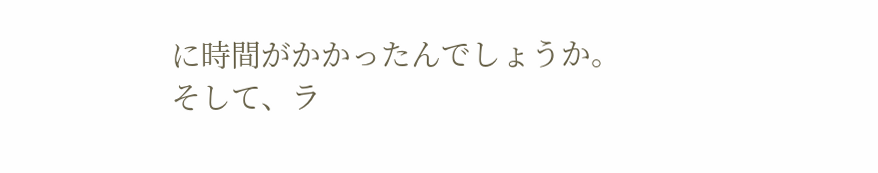に時間がかかったんでしょうか。
そして、ラ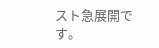スト急展開です。